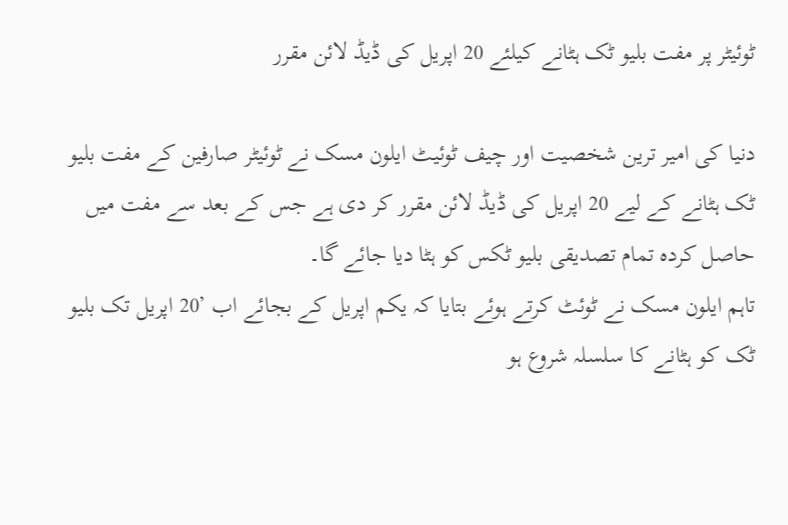ٹوئیٹر پر مفت بلیو ٹک ہٹانے کیلئے 20 اپریل کی ڈیڈ لائن مقرر

دنیا کی امیر ترین شخصیت اور چیف ٹوئیٹ ایلون مسک نے ٹوئیٹر صارفین کے مفت بلیو ٹک ہٹانے کے لیے 20 اپریل کی ڈیڈ لائن مقرر کر دی ہے جس کے بعد سے مفت میں حاصل کردہ تمام تصدیقی بلیو ٹکس کو ہٹا دیا جائے گا۔
تاہم ایلون مسک نے ٹوئٹ کرتے ہوئے بتایا کہ یکم اپریل کے بجائے اب ’20 اپریل تک بلیو ٹک کو ہٹانے کا سلسلہ شروع ہو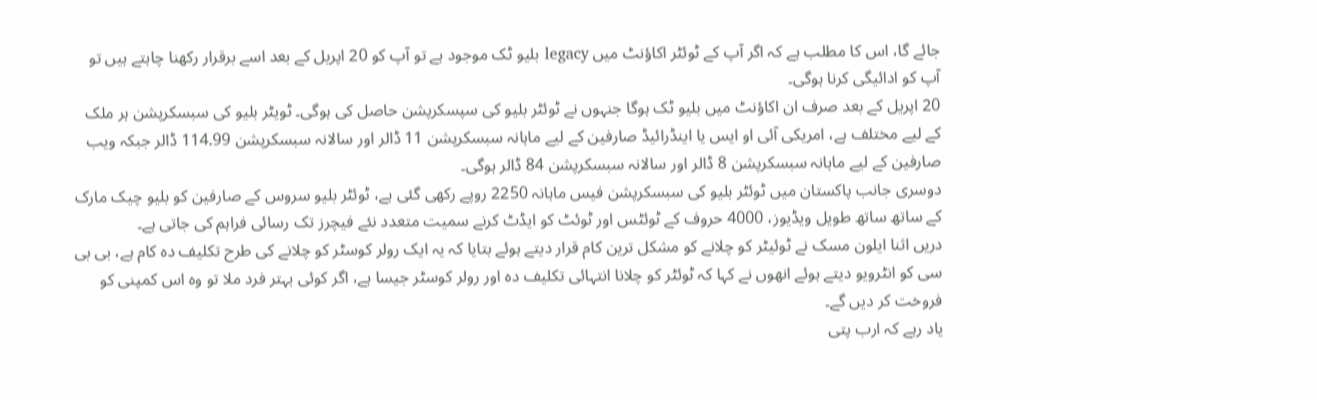جائے گا، اس کا مطلب ہے کہ اگر آپ کے ٹوئٹر اکاؤنٹ میں legacy بلیو ٹک موجود ہے تو آپ کو 20 اپریل کے بعد اسے برقرار رکھنا چاہتے ہیں تو آپ کو ادائیگی کرنا ہوگی۔
20 اپریل کے بعد صرف ان اکاؤنٹ میں بلیو ٹک ہوگا جنہوں نے ٹوئٹر بلیو کی سپسکرپشن حاصل کی ہوگی۔ ٹویٹر بلیو کی سبسکرپشن ہر ملک کے لیے مختلف ہے، امریکی آئی او ایس یا اینڈرائیڈ صارفین کے لیے ماہانہ سبسکرپشن 11 ڈالر اور سالانہ سبسکرپشن 114.99 ڈالر جبکہ ویب صارفین کے لیے ماہانہ سبسکرپشن 8 ڈالر اور سالانہ سبسکرپشن 84 ڈالر ہوگی۔
دوسری جانب پاکستان میں ٹوئٹر بلیو کی سبسکرپشن فیس ماہانہ 2250 روپے رکھی گئی ہے، ٹوئٹر بلیو سروس کے صارفین کو بلیو چیک مارک کے ساتھ ساتھ طویل ویڈیوز، 4000 حروف کے ٹوئٹس اور ٹوئٹ کو ایڈٹ کرنے سمیت متعدد نئے فیچرز تک رسائی فراہم کی جاتی ہے۔
دریں اثنا ایلون مسک نے ٹوئیٹر کو چلانے کو مشکل ترین کام قرار دیتے ہوئے بتایا کہ یہ ایک رولر کوسٹر کو چلانے کی طرح تکلیف دہ کام ہے، بی بی سی کو انٹرویو دیتے ہوئے انھوں نے کہا کہ ٹوئٹر کو چلانا انتہائی تکلیف دہ اور رولر کوسٹر جیسا ہے، اگر کوئی بہتر فرد ملا تو وہ اس کمپنی کو فروخت کر دیں گے۔
یاد رہے کہ ارب پتی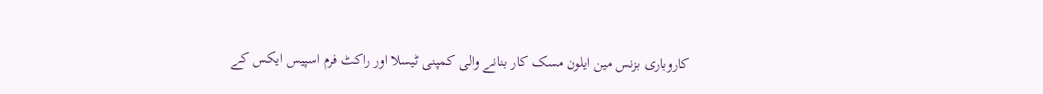کاروباری بزنس مین ایلون مسک کار بنانے والی کمپنی ٹیسلا اور راکٹ فرم اسپیس ایکس کے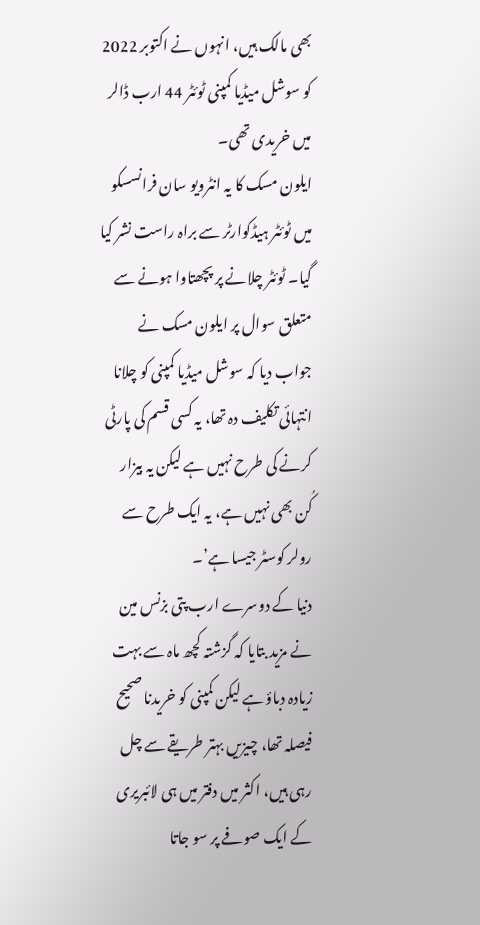بھی مالک ہیں، انہوں نے اکتوبر 2022 کو سوشل میڈیا کمپنی ٹوئٹر 44 ارب ڈالر میں خریدی تھی۔
ایلون مسک کا یہ انٹرویو سان فرانسسکو میں ٹوئٹر ہیڈکوارٹر سے براہ راست نشر کیا گیا۔ ٹوئٹر چلانے پر پچھتاوا ہونے سے متعلق سوال پر ایلون مسک نے جواب دیا کہ سوشل میڈیا کمپنی کو چلانا انتہائی تکلیف دہ تھا، یہ کسی قسم کی پارٹی کرنے کی طرح نہیں ہے لیکن یہ بيزار کُن بھی نہیں ہے، یہ ایک طرح سے رولر کوسٹر جیسا ہے’۔
دنیا کے دوسرے ارب پتی بزنس مین نے مزید بتایا کہ گزشتہ کچھ ماہ سے بہت زیادہ دباؤ ہے لیکن کمپنی کو خریدنا صحیح فیصلہ تھا، چیزیں بہتر طریقے سے چل رہی ہیں، اکثر میں دفتر میں ہی لائبریری کے ایک صوفے پر سو جاتا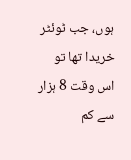ہوں، جب ٹوئٹر خریدا تھا تو اس وقت 8 ہزار سے کم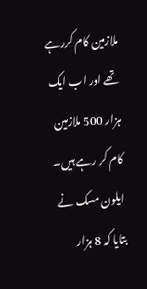ملازمین کام کررہے تھے اور اب ایک ہزار 500 ملازمین کام کر رہے ہیں۔
ایلون مسک نے بتایا کہ 8 ہزار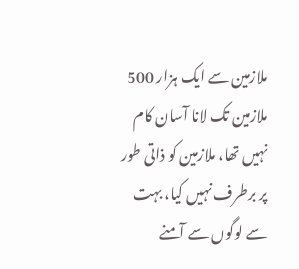ملازمین سے ایک ہزار 500 ملازمین تک لانا آسان کام نہیں تھا، ملازمین کو ذاتی طور پر برطرف نہیں کیا، بہت سے لوگوں سے آمنے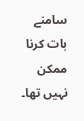سامنے بات کرنا ممکن نہیں تھا۔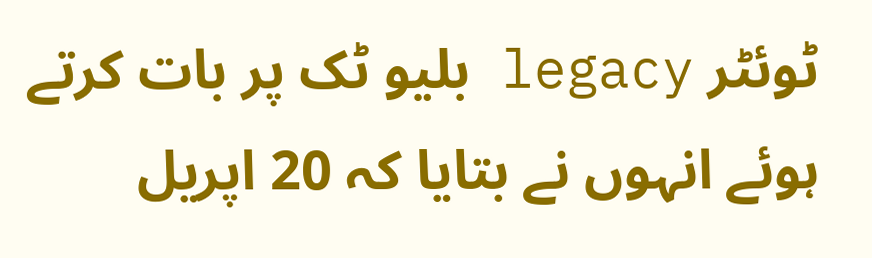ٹوئٹر legacy بلیو ٹک پر بات کرتے ہوئے انہوں نے بتایا کہ 20 اپریل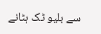سے بلیو ٹک ہٹانے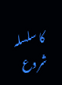کا سلسلہ شروع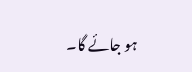ہو جائے گا۔